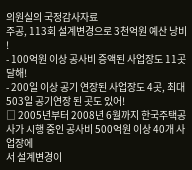의원실의 국정감사자료
주공, 113회 설계변경으로 3천억원 예산 낭비 !
- 100억원 이상 공사비 증액된 사업장도 11곳 달해!
- 200일 이상 공기 연장된 사업장도 4곳, 최대 503일 공기연장 된 곳도 있어!
□ 2005년부터 2008년 6월까지 한국주택공사가 시행 중인 공사비 500억원 이상 40개 사업장에
서 설계변경이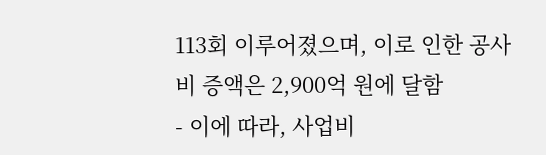113회 이루어졌으며, 이로 인한 공사비 증액은 2,900억 원에 달함
- 이에 따라, 사업비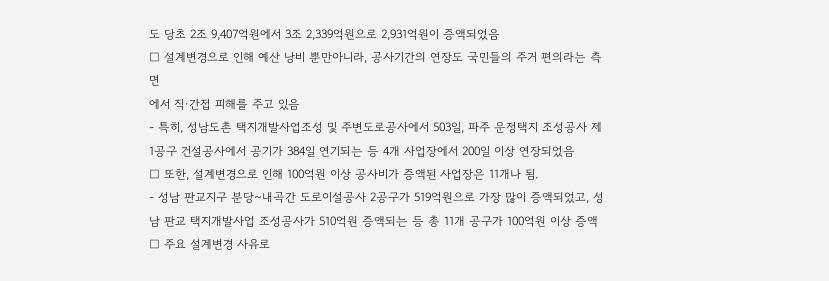도 당초 2조 9,407억원에서 3조 2,339억원으로 2,931억원이 증액되었음
□ 설계변경으로 인해 예산 낭비 뿐만아니라, 공사기간의 연장도 국민들의 주거 편의라는 측면
에서 직·간접 피해를 주고 있음
- 특히, 성남도촌 택지개발사업조성 및 주변도로공사에서 503일, 파주 운정택지 조성공사 제
1공구 건설공사에서 공기가 384일 연기되는 등 4개 사업장에서 200일 이상 연장되었음
□ 또한, 설계변경으로 인해 100억원 이상 공사비가 증액된 사업장은 11개나 됨.
- 성남 판교지구 분당~내곡간 도로이설공사 2공구가 519억원으로 가장 많이 증액되었고, 성
남 판교 택지개발사업 조성공사가 510억원 증액되는 등 총 11개 공구가 100억원 이상 증액
□ 주요 설계변경 사유로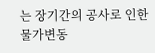는 장기간의 공사로 인한 물가변동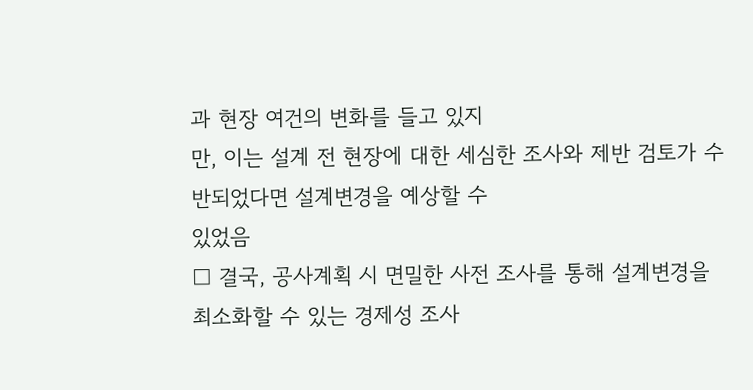과 현장 여건의 변화를 들고 있지
만, 이는 설계 전 현장에 대한 세심한 조사와 제반 검토가 수반되었다면 설계변경을 예상할 수
있었음
□ 결국, 공사계획 시 면밀한 사전 조사를 통해 설계변경을 최소화할 수 있는 경제성 조사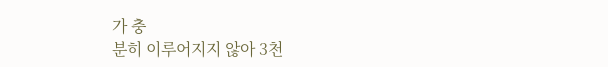가 충
분히 이루어지지 않아 3천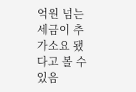억원 넘는 세금이 추가소요 됐다고 볼 수 있음